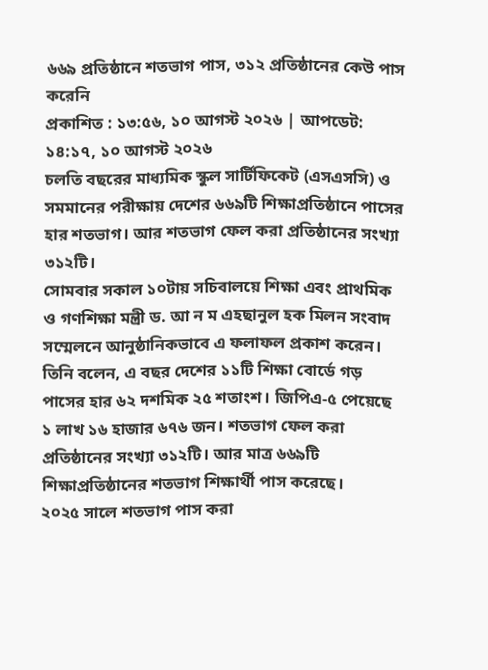৬৬৯ প্রতিষ্ঠানে শতভাগ পাস, ৩১২ প্রতিষ্ঠানের কেউ পাস করেনি
প্রকাশিত : ১৩:৫৬, ১০ আগস্ট ২০২৬ | আপডেট: ১৪:১৭, ১০ আগস্ট ২০২৬
চলতি বছরের মাধ্যমিক স্কুল সার্টিফিকেট (এসএসসি) ও সমমানের পরীক্ষায় দেশের ৬৬৯টি শিক্ষাপ্রতিষ্ঠানে পাসের হার শতভাগ। আর শতভাগ ফেল করা প্রতিষ্ঠানের সংখ্যা ৩১২টি।
সোমবার সকাল ১০টায় সচিবালয়ে শিক্ষা এবং প্রাথমিক ও গণশিক্ষা মন্ত্রী ড. আ ন ম এহছানুল হক মিলন সংবাদ সম্মেলনে আনুষ্ঠানিকভাবে এ ফলাফল প্রকাশ করেন।
তিনি বলেন, এ বছর দেশের ১১টি শিক্ষা বোর্ডে গড় পাসের হার ৬২ দশমিক ২৫ শতাংশ। জিপিএ-৫ পেয়েছে ১ লাখ ১৬ হাজার ৬৭৬ জন। শতভাগ ফেল করা প্রতিষ্ঠানের সংখ্যা ৩১২টি। আর মাত্র ৬৬৯টি শিক্ষাপ্রতিষ্ঠানের শতভাগ শিক্ষার্থী পাস করেছে।
২০২৫ সালে শতভাগ পাস করা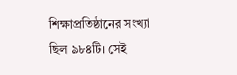শিক্ষাপ্রতিষ্ঠানের সংখ্যা ছিল ৯৮৪টি। সেই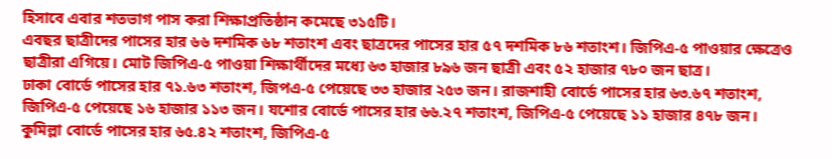হিসাবে এবার শতভাগ পাস করা শিক্ষাপ্রতিষ্ঠান কমেছে ৩১৫টি।
এবছর ছাত্রীদের পাসের হার ৬৬ দশমিক ৬৮ শতাংশ এবং ছাত্রদের পাসের হার ৫৭ দশমিক ৮৬ শতাংশ। জিপিএ-৫ পাওয়ার ক্ষেত্রেও ছাত্রীরা এগিয়ে। মোট জিপিএ-৫ পাওয়া শিক্ষার্থীদের মধ্যে ৬৩ হাজার ৮৯৬ জন ছাত্রী এবং ৫২ হাজার ৭৮০ জন ছাত্র।
ঢাকা বোর্ডে পাসের হার ৭১.৬৩ শতাংশ, জিপএ-৫ পেয়েছে ৩৩ হাজার ২৫৩ জন। রাজশাহী বোর্ডে পাসের হার ৬৩.৬৭ শতাংশ, জিপিএ-৫ পেয়েছে ১৬ হাজার ১১৩ জন। যশোর বোর্ডে পাসের হার ৬৬.২৭ শতাংশ, জিপিএ-৫ পেয়েছে ১১ হাজার ৪৭৮ জন।
কুমিল্লা বোর্ডে পাসের হার ৬৫.৪২ শতাংশ, জিপিএ-৫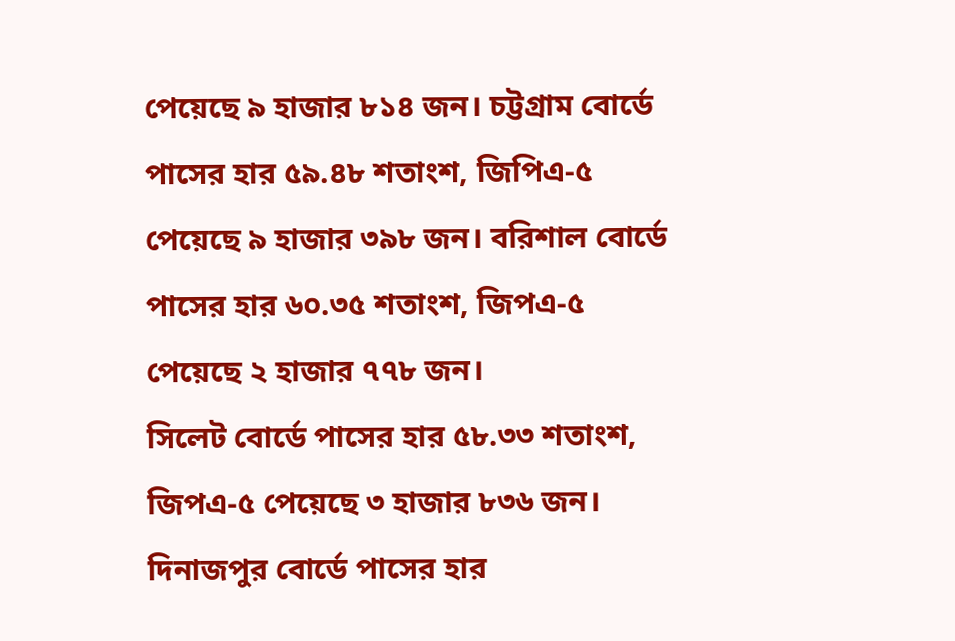পেয়েছে ৯ হাজার ৮১৪ জন। চট্টগ্রাম বোর্ডে পাসের হার ৫৯.৪৮ শতাংশ, জিপিএ-৫ পেয়েছে ৯ হাজার ৩৯৮ জন। বরিশাল বোর্ডে পাসের হার ৬০.৩৫ শতাংশ, জিপএ-৫ পেয়েছে ২ হাজার ৭৭৮ জন।
সিলেট বোর্ডে পাসের হার ৫৮.৩৩ শতাংশ, জিপএ-৫ পেয়েছে ৩ হাজার ৮৩৬ জন। দিনাজপুর বোর্ডে পাসের হার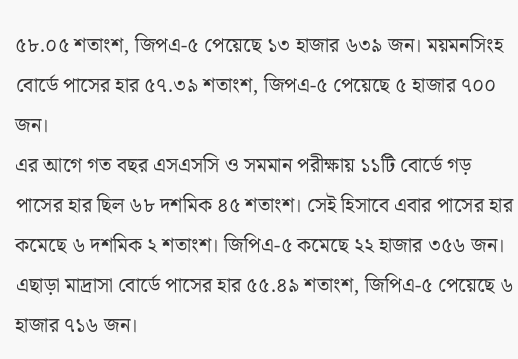৫৮.০৫ শতাংশ, জিপএ-৫ পেয়েছে ১৩ হাজার ৬৩৯ জন। ময়মনসিংহ বোর্ডে পাসের হার ৫৭.৩৯ শতাংশ, জিপএ-৫ পেয়েছে ৫ হাজার ৭০০ জন।
এর আগে গত বছর এসএসসি ও সমমান পরীক্ষায় ১১টি বোর্ডে গড় পাসের হার ছিল ৬৮ দশমিক ৪৫ শতাংশ। সেই হিসাবে এবার পাসের হার কমেছে ৬ দশমিক ২ শতাংশ। জিপিএ-৫ কমেছে ২২ হাজার ৩৫৬ জন।
এছাড়া মাদ্রাসা বোর্ডে পাসের হার ৫৫.৪৯ শতাংশ, জিপিএ-৫ পেয়েছে ৬ হাজার ৭১৬ জন।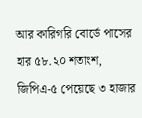আর কারিগরি বোর্ডে পাসের হার ৫৮.২০ শতাংশ, জিপিএ-৫ পেয়েছে ৩ হাজার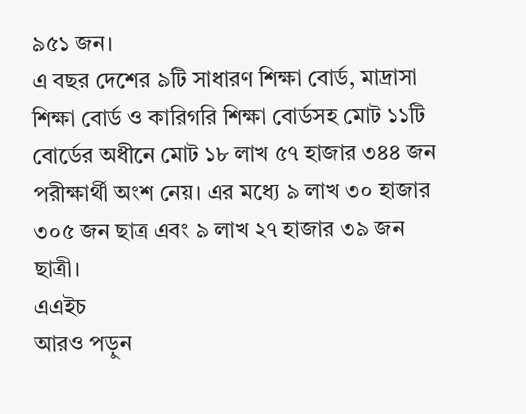৯৫১ জন।
এ বছর দেশের ৯টি সাধারণ শিক্ষা বোর্ড, মাদ্রাসা শিক্ষা বোর্ড ও কারিগরি শিক্ষা বোর্ডসহ মোট ১১টি বোর্ডের অধীনে মোট ১৮ লাখ ৫৭ হাজার ৩৪৪ জন পরীক্ষার্থী অংশ নেয়। এর মধ্যে ৯ লাখ ৩০ হাজার ৩০৫ জন ছাত্র এবং ৯ লাখ ২৭ হাজার ৩৯ জন ছাত্রী।
এএইচ
আরও পড়ুন